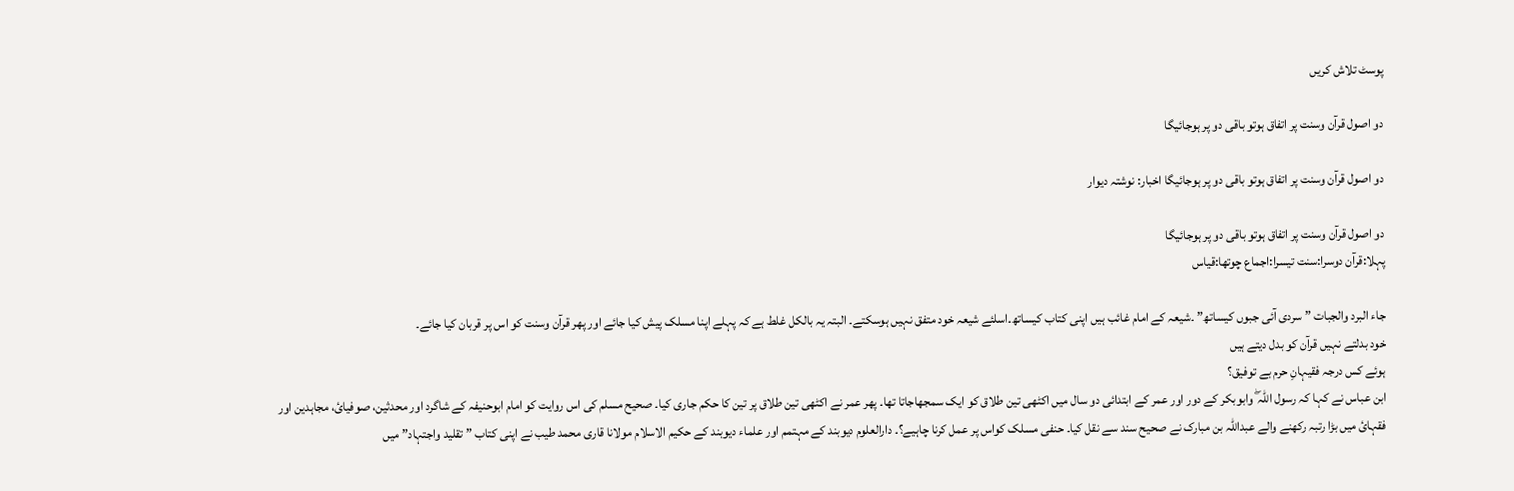پوسٹ تلاش کریں

دو اصول قرآن وسنت پر اتفاق ہوتو باقی دو پر ہوجائیگا

دو اصول قرآن وسنت پر اتفاق ہوتو باقی دو پر ہوجائیگا اخبار: نوشتہ دیوار

دو اصول قرآن وسنت پر اتفاق ہوتو باقی دو پر ہوجائیگا
پہلا:قرآن دوسرا:سنت تیسرا:اجماع چوتھا:قیاس

جاء البرد والجبات ”سردی آئی جبوں کیساتھ” ۔شیعہ کے امام غائب ہیں اپنی کتاب کیساتھ۔اسلئے شیعہ خود متفق نہیں ہوسکتے۔ البتہ یہ بالکل غلط ہے کہ پہلے اپنا مسلک پیش کیا جائے اور پھر قرآن وسنت کو اس پر قربان کیا جائے۔
خود بدلتے نہیں قرآن کو بدل دیتے ہیں
ہوئے کس درجہ فقیہانِ حرم بے توفیق؟
ابن عباس نے کہا کہ رسول اللہ ۖ وابوبکر کے دور اور عمر کے ابتدائی دو سال میں اکٹھی تین طلاق کو ایک سمجھاجاتا تھا۔ پھر عمر نے اکٹھی تین طلاق پر تین کا حکم جاری کیا۔ صحیح مسلم کی اس روایت کو امام ابوحنیفہ کے شاگرد اور محدثین، صوفیائ، مجاہدین اور فقہائ میں بڑا رتبہ رکھنے والے عبداللہ بن مبارک نے صحیح سند سے نقل کیا۔ حنفی مسلک کواس پر عمل کرنا چاہیے؟۔ دارالعلوم دیوبند کے مہتمم اور علماء دیوبند کے حکیم الاسلام مولانا قاری محمد طیب نے اپنی کتاب ” تقلید واجتہاد” میں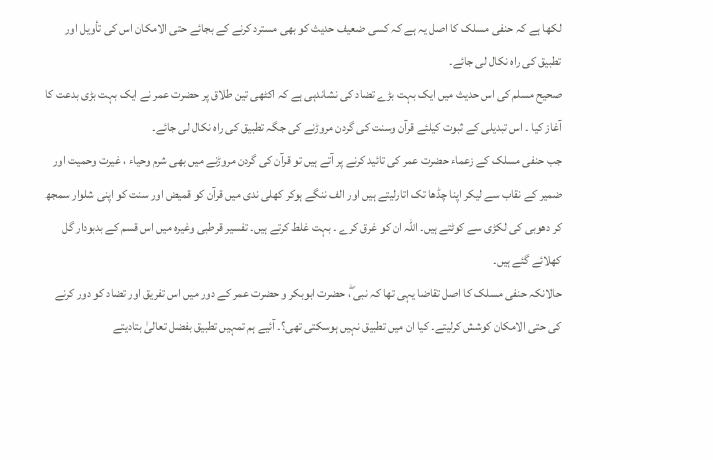لکھا ہے کہ حنفی مسلک کا اصل یہ ہے کہ کسی ضعیف حدیث کو بھی مسترد کرنے کے بجائے حتی الامکان اس کی تأویل اور تطبیق کی راہ نکال لی جائے۔
صحیح مسلم کی اس حدیث میں ایک بہت بڑے تضاد کی نشاندہی ہے کہ اکٹھی تین طلاق پر حضرت عمر نے ایک بہت بڑی بدعت کا آغاز کیا ۔ اس تبدیلی کے ثبوت کیلئے قرآن وسنت کی گردن مروڑنے کی جگہ تطبیق کی راہ نکال لی جائے۔
جب حنفی مسلک کے زعماء حضرت عمر کی تائید کرنے پر آتے ہیں تو قرآن کی گردن مروڑنے میں بھی شرم وحیاء ، غیرت وحمیت اور ضمیر کے نقاب سے لیکر اپنا چڈھا تک اتارلیتے ہیں اور الف ننگے ہوکر کھلی ندی میں قرآن کو قمیض اور سنت کو اپنی شلوار سمجھ کر دھوبی کی لکڑی سے کوٹتے ہیں۔ اللہ ان کو غرق کرے ۔ بہت غلط کرتے ہیں۔ تفسیر قرطبی وغیرہ میں اس قسم کے بدبودار گل کھلائے گئے ہیں۔
حالانکہ حنفی مسلک کا اصل تقاضا یہی تھا کہ نبی ۖ، حضرت ابوبکر و حضرت عمر کے دور میں اس تفریق اور تضاد کو دور کرنے کی حتی الامکان کوشش کرلیتے۔ کیا ان میں تطبیق نہیں ہوسکتی تھی؟۔ آئیے ہم تمہیں تطبیق بفضل تعالیٰ بتادیتے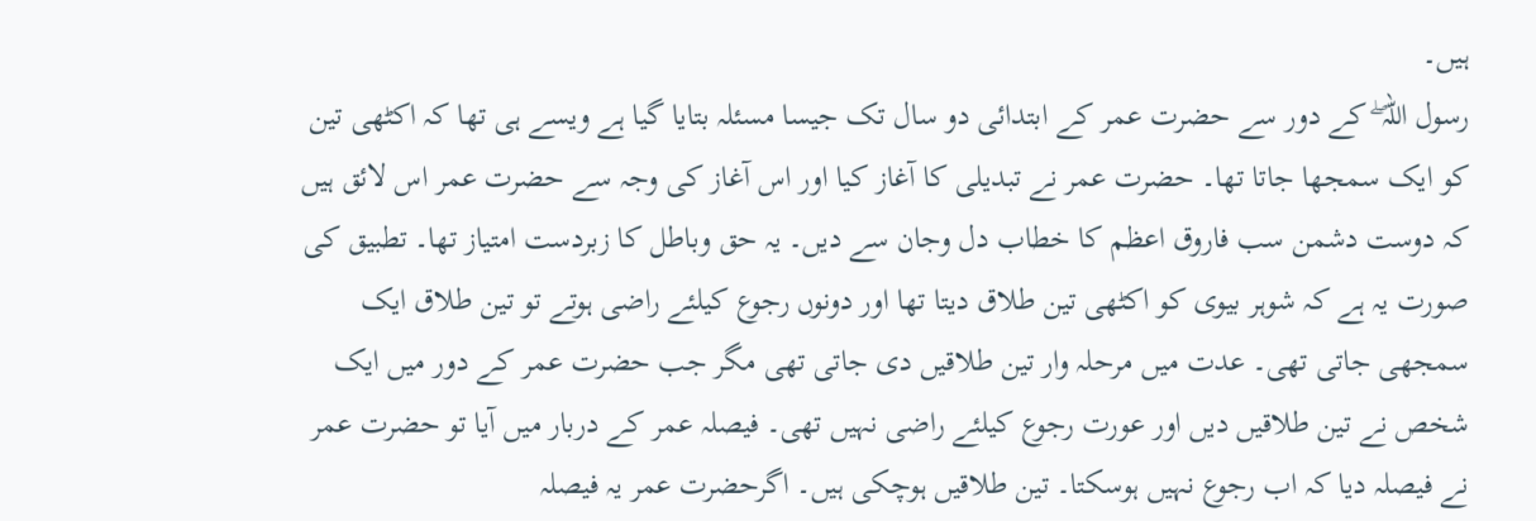ہیں۔
رسول اللہ ۖ کے دور سے حضرت عمر کے ابتدائی دو سال تک جیسا مسئلہ بتایا گیا ہے ویسے ہی تھا کہ اکٹھی تین کو ایک سمجھا جاتا تھا۔ حضرت عمر نے تبدیلی کا آغاز کیا اور اس آغاز کی وجہ سے حضرت عمر اس لائق ہیں کہ دوست دشمن سب فاروق اعظم کا خطاب دل وجان سے دیں۔ یہ حق وباطل کا زبردست امتیاز تھا۔ تطبیق کی صورت یہ ہے کہ شوہر بیوی کو اکٹھی تین طلاق دیتا تھا اور دونوں رجوع کیلئے راضی ہوتے تو تین طلاق ایک سمجھی جاتی تھی۔ عدت میں مرحلہ وار تین طلاقیں دی جاتی تھی مگر جب حضرت عمر کے دور میں ایک شخص نے تین طلاقیں دیں اور عورت رجوع کیلئے راضی نہیں تھی۔ فیصلہ عمر کے دربار میں آیا تو حضرت عمر نے فیصلہ دیا کہ اب رجوع نہیں ہوسکتا۔ تین طلاقیں ہوچکی ہیں۔ اگرحضرت عمر یہ فیصلہ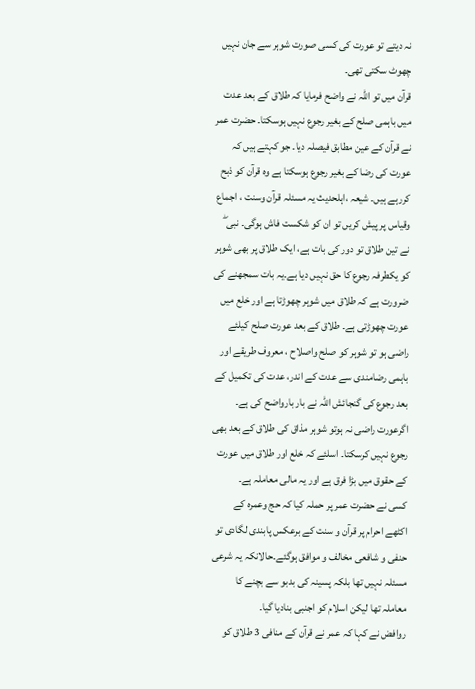نہ دیتے تو عورت کی کسی صورت شوہر سے جان نہیں چھوٹ سکتی تھی۔
قرآن میں تو اللہ نے واضح فرمایا کہ طلاق کے بعد عدت میں باہمی صلح کے بغیر رجوع نہیں ہوسکتا۔ حضرت عمر نے قرآن کے عین مطابق فیصلہ دیا۔ جو کہتے ہیں کہ عورت کی رضا کے بغیر رجوع ہوسکتا ہے وہ قرآن کو ذبح کررہے ہیں۔ شیعہ ،اہلحدیث یہ مسئلہ قرآن وسنت ، اجماع وقیاس پر پیش کریں تو ان کو شکست فاش ہوگی۔ نبی ۖ نے تین طلاق تو دور کی بات ہے، ایک طلاق پر بھی شوہر کو یکطرفہ رجوع کا حق نہیں دیا ہے۔یہ بات سمجھنے کی ضرورت ہے کہ طلاق میں شوہر چھوڑتا ہے اور خلع میں عورت چھوڑتی ہے۔ طلاق کے بعد عورت صلح کیلئے راضی ہو تو شوہر کو صلح واصلاح ، معروف طریقے اور باہمی رضامندی سے عدت کے اندر، عدت کی تکمیل کے بعد رجوع کی گنجائش اللہ نے بار بارواضح کی ہے۔ اگرعورت راضی نہ ہوتو شوہر مذاق کی طلاق کے بعد بھی رجوع نہیں کرسکتا۔ اسلئے کہ خلع اور طلاق میں عورت کے حقوق میں بڑا فرق ہے اور یہ مالی معاملہ ہے۔
کسی نے حضرت عمر پر حملہ کیا کہ حج وعمرہ کے اکٹھے احرام پر قرآن و سنت کے برعکس پابندی لگادی تو حنفی و شافعی مخالف و موافق ہوگئے۔حالانکہ یہ شرعی مسئلہ نہیں تھا بلکہ پسینہ کی بدبو سے بچنے کا معاملہ تھا لیکن اسلام کو اجنبی بنادیا گیا۔
روافض نے کہا کہ عمر نے قرآن کے منافی 3 طلاق کو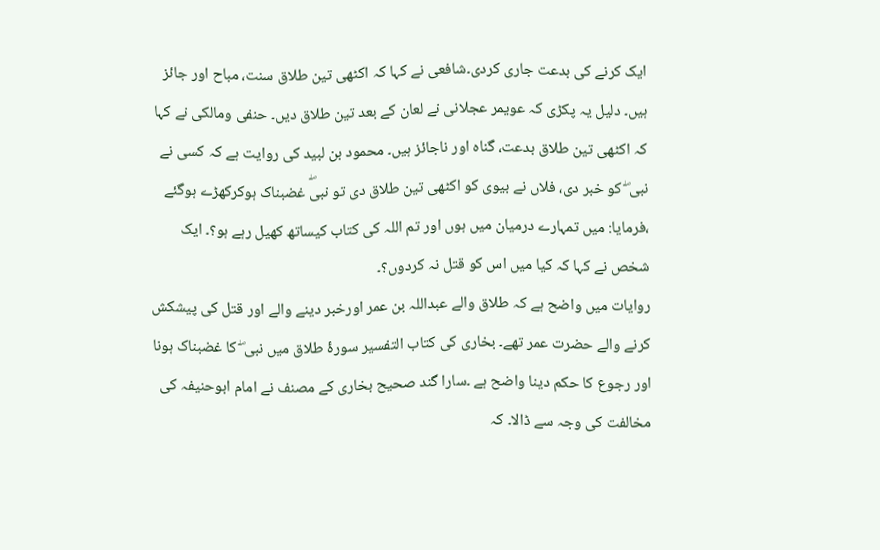ایک کرنے کی بدعت جاری کردی۔شافعی نے کہا کہ اکٹھی تین طلاق سنت، مباح اور جائز ہیں۔ دلیل یہ پکڑی کہ عویمر عجلانی نے لعان کے بعد تین طلاق دیں۔ حنفی ومالکی نے کہا کہ اکٹھی تین طلاق بدعت، گناہ اور ناجائز ہیں۔ محمود بن لبید کی روایت ہے کہ کسی نے نبی ۖ کو خبر دی، فلاں نے بیوی کو اکٹھی تین طلاق دی تو نبیۖ غضبناک ہوکرکھڑے ہوگئے ،فرمایا: میں تمہارے درمیان میں ہوں اور تم اللہ کی کتاب کیساتھ کھیل رہے ہو؟۔ ایک شخص نے کہا کہ کیا میں اس کو قتل نہ کردوں؟۔
روایات میں واضح ہے کہ طلاق والے عبداللہ بن عمر اورخبر دینے والے اور قتل کی پیشکش کرنے والے حضرت عمر تھے۔ بخاری کی کتاب التفسیر سورۂ طلاق میں نبی ۖ کا غضبناک ہونا اور رجوع کا حکم دینا واضح ہے ۔سارا گند صحیح بخاری کے مصنف نے امام ابوحنیفہ کی مخالفت کی وجہ سے ڈالا۔ کہ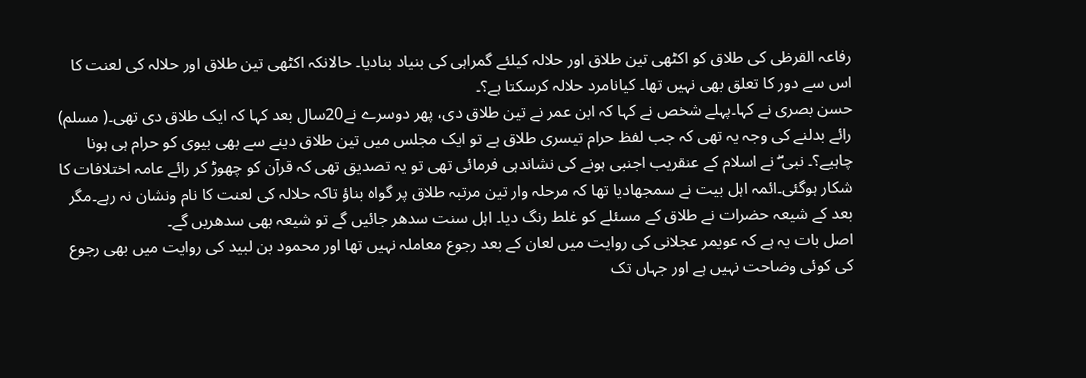رفاعہ القرظی کی طلاق کو اکٹھی تین طلاق اور حلالہ کیلئے گمراہی کی بنیاد بنادیا۔ حالانکہ اکٹھی تین طلاق اور حلالہ کی لعنت کا اس سے دور کا تعلق بھی نہیں تھا۔ کیانامرد حلالہ کرسکتا ہے؟۔
حسن بصری نے کہا۔پہلے شخص نے کہا کہ ابن عمر نے تین طلاق دی، پھر دوسرے نے20سال بعد کہا کہ ایک طلاق دی تھی۔( مسلم) رائے بدلنے کی وجہ یہ تھی کہ جب لفظ حرام تیسری طلاق ہے تو ایک مجلس میں تین طلاق دینے سے بھی بیوی کو حرام ہی ہونا چاہیے؟۔ نبی ۖ نے اسلام کے عنقریب اجنبی ہونے کی نشاندہی فرمائی تھی تو یہ تصدیق تھی کہ قرآن کو چھوڑ کر رائے عامہ اختلافات کا شکار ہوگئی۔ائمہ اہل بیت نے سمجھادیا تھا کہ مرحلہ وار تین مرتبہ طلاق پر گواہ بناؤ تاکہ حلالہ کی لعنت کا نام ونشان نہ رہے۔مگر بعد کے شیعہ حضرات نے طلاق کے مسئلے کو غلط رنگ دیا۔ اہل سنت سدھر جائیں گے تو شیعہ بھی سدھریں گے۔
اصل بات یہ ہے کہ عویمر عجلانی کی روایت میں لعان کے بعد رجوع معاملہ نہیں تھا اور محمود بن لبید کی روایت میں بھی رجوع کی کوئی وضاحت نہیں ہے اور جہاں تک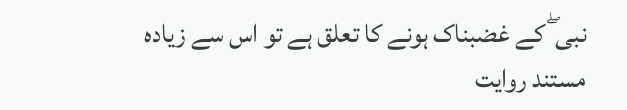نبی ۖ کے غضبناک ہونے کا تعلق ہے تو اس سے زیادہ مستند روایت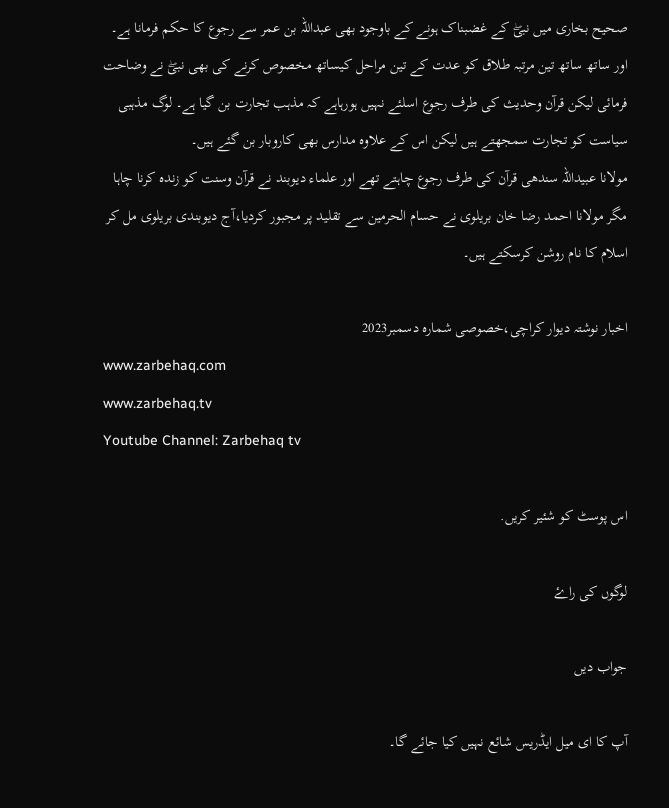صحیح بخاری میں نبیۖ کے غضبناک ہونے کے باوجود بھی عبداللہ بن عمر سے رجوع کا حکم فرمانا ہے۔ اور ساتھ ساتھ تین مرتبہ طلاق کو عدت کے تین مراحل کیساتھ مخصوص کرنے کی بھی نبیۖ نے وضاحت فرمائی لیکن قرآن وحدیث کی طرف رجوع اسلئے نہیں ہورہاہے کہ مذہب تجارت بن گیا ہے۔ لوگ مذہبی سیاست کو تجارت سمجھتے ہیں لیکن اس کے علاوہ مدارس بھی کاروبار بن گئے ہیں۔
مولانا عبیداللہ سندھی قرآن کی طرف رجوع چاہتے تھے اور علماء دیوبند نے قرآن وسنت کو زندہ کرنا چاہا مگر مولانا احمد رضا خان بریلوی نے حسام الحرمین سے تقلید پر مجبور کردیا،آج دیوبندی بریلوی مل کر اسلام کا نام روشن کرسکتے ہیں۔

اخبار نوشتہ دیوار کراچی،خصوصی شمارہ دسمبر2023
www.zarbehaq.com
www.zarbehaq.tv
Youtube Channel: Zarbehaq tv

اس پوسٹ کو شئیر کریں.

لوگوں کی راۓ

جواب دیں

آپ کا ای میل ایڈریس شائع نہیں کیا جائے گا۔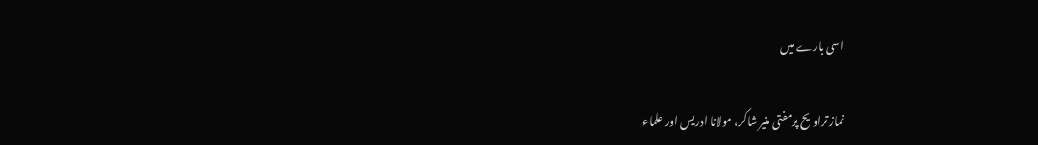اسی بارے میں

نماز تراویح پرمفتی منیر شاکر، مولانا ادریس اور علماء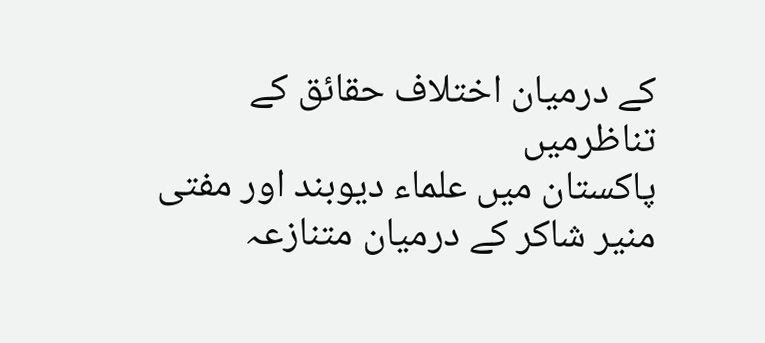کے درمیان اختلاف حقائق کے تناظرمیں
پاکستان میں علماء دیوبند اور مفتی منیر شاکر کے درمیان متنازعہ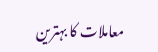معاملات کا بہترین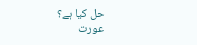حل کیا ہے؟
عورت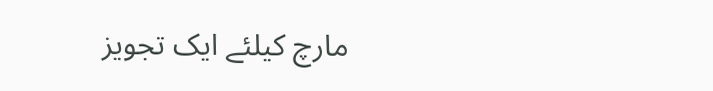مارچ کیلئے ایک تجویز